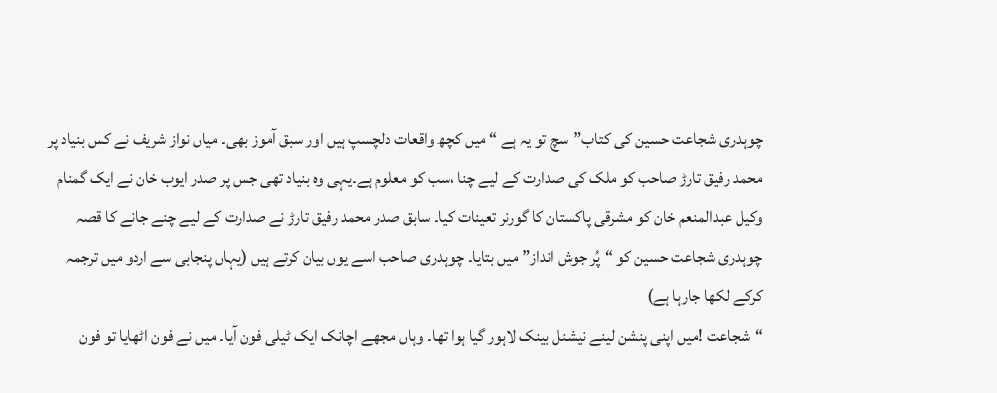چوہدری شجاعت حسین کی کتاب”سچ تو یہ ہے “ میں کچھ واقعات دلچسپ ہیں اور سبق آموز بھی۔ میاں نواز شریف نے کس بنیاد پر محمد رفیق تارڑ صاحب کو ملک کی صدارت کے لیے چنا ،سب کو معلوم ہے۔یہی وہ بنیاد تھی جس پر صدر ایوب خان نے ایک گمنام وکیل عبدالمنعم خان کو مشرقی پاکستان کا گورنر تعینات کیا۔ سابق صدر محمد رفیق تارڑ نے صدارت کے لیے چنے جانے کا قصہ چوہدری شجاعت حسین کو “پُر جوش انداز” میں بتایا۔ چوہدری صاحب اسے یوں بیان کرتے ہیں (یہاں پنجابی سے اردو میں ترجمہ کرکے لکھا جارہا ہے)
“شجاعت !میں اپنی پنشن لینے نیشنل بینک لاہور گیا ہوا تھا۔ وہاں مجھے اچانک ایک ٹیلی فون آیا۔ میں نے فون اٹھایا تو فون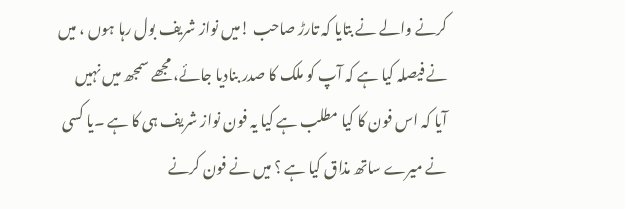کرنے والے نے بتایا کہ تارڑ صاحب !میں نواز شریف بول رہا ہوں ، میں نے فیصلہ کیا ہے کہ آپ کو ملک کا صدر بنادیا جائے، مجھے سمجھ میں نہیں آیا کہ اس فون کا کیا مطلب ہے کیا یہ فون نواز شریف ہی کا ہے ۔یا کسی نے میرے ساتھ مذاق کیا ہے ؟ میں نے فون کرنے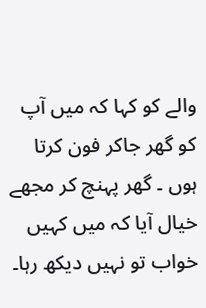والے کو کہا کہ میں آپ کو گھر جاکر فون کرتا ہوں ۔ گھر پہنچ کر مجھے خیال آیا کہ میں کہیں خواب تو نہیں دیکھ رہا۔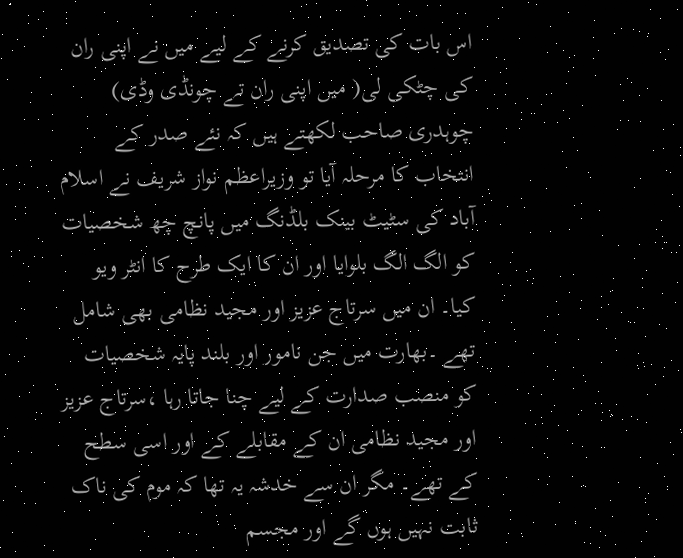اس بات کی تصدیق کرنے کے لیے میں نے اپنی ران کی چٹکی لی( میں اپنی ران تے چونڈی وڈی)
چوہدری صاحب لکھتے ہیں کہ نئے صدر کے انتخاب کا مرحلہ آیا تو وزیراعظم نواز شریف نے اسلام آباد کی سٹیٹ بینک بلڈنگ میں پانچ چھ شخصیات کو الگ الگ بلوایا اور ان کا ایک طرح کا انٹر ویو کیا۔ ان میں سرتاج عزیز اور مجید نظامی بھی شامل تھے ۔بھارت میں جن نامور اور بلند پایہ شخصیات کو منصب صدارت کے لیے چنا جاتا رہا ،سرتاج عزیز اور مجید نظامی ان کے مقابلے کے اور اسی سطح کے تھے۔ مگر ان سے خدشہ یہ تھا کہ موم کی ناک ثابت نہیں ہوں گے اور مجسم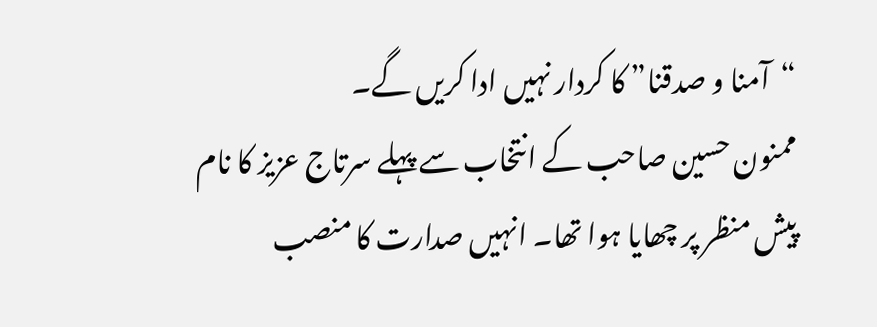“آمنا و صدقنا” کا کردار نہیں ادا کریں گے۔
ممنون حسین صاحب کے انتخاب سے پہلے سرتاج عزیز کا نام پیش منظر پر چھایا ہوا تھا۔ انہیں صدارت کا منصب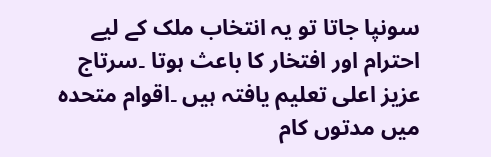سونپا جاتا تو یہ انتخاب ملک کے لیے احترام اور افتخار کا باعث ہوتا ۔سرتاج عزیز اعلی تعلیم یافتہ ہیں ۔اقوام متحدہ میں مدتوں کام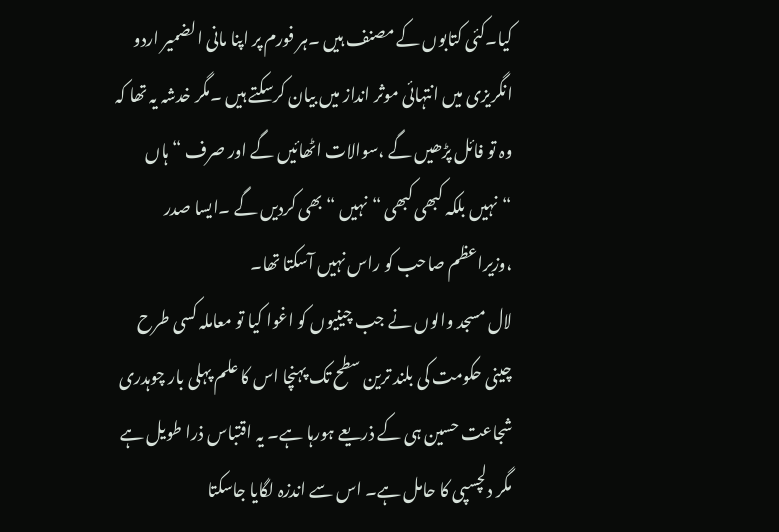کیا۔کئی کتابوں کے مصنف ہیں ۔ہر فورم پر اپنا مانی الضمیر اردو انگریزی میں انتہائی موثر انداز میں بیان کرسکتے ہیں ۔مگر خدشہ یہ تھا کہ وہ تو فائل پڑھیں گے ،سوالات اٹھائیں گے اور صرف “ہاں “نہیں بلکہ کبھی کبھی “نہیں “ بھی کردیں گے ۔ایسا صدر ،وزیراعظم صاحب کو راس نہیں آسکتا تھا۔
لال مسجد والوں نے جب چینیوں کو اغوا کیا تو معاملہ کسی طرح چینی حکومت کی بلند ترین سطح تک پہنچا اس کا علم پہلی بار چوہدری شجاعت حسین ہی کے ذریعے ہورہا ہے۔ یہ اقتباس ذرا طویل ہے مگر دلچسپی کا حامل ہے۔ اس سے اندزہ لگایا جاسکتا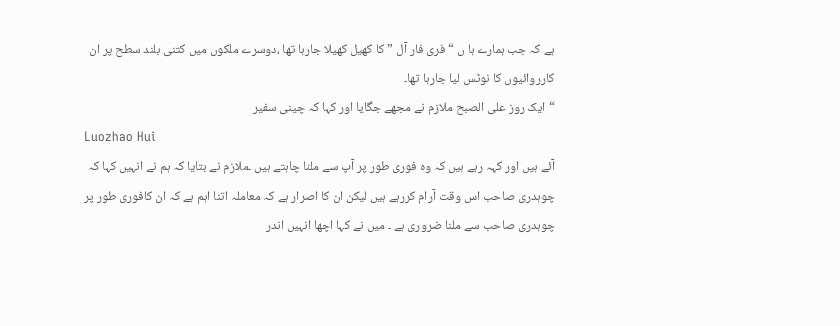ہے کہ جب ہمارے ہا ں “فری فار آل ” کا کھیل کھیلا جارہا تھا ،دوسرے ملکوں میں کتنی بلند سطح پر ان کارروائیوں کا نوٹس لیا جارہا تھا۔
“ایک روز علی الصبح ملازم نے مجھے جگایا اور کہا کہ چینی سفیر
Luozhao Hui
آئے ہیں اور کہہ رہے ہیں کہ وہ فوری طور پر آپ سے ملنا چاہتے ہیں ۔ملازم نے بتایا کہ ہم نے انہیں کہا کہ چوہدری صاحب اس وقت آرام کررہے ہیں لیکن ان کا اصرار ہے کہ معاملہ اتنا اہم ہے کہ ان کافوری طور پر چوہدری صاحب سے ملنا ضروری ہے ۔ میں نے کہا اچھا انہیں اندر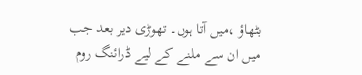بٹھاؤ ،میں آتا ہوں۔ تھوڑی دیر بعد جب میں ان سے ملنے کے لیے ڈرائنگ روم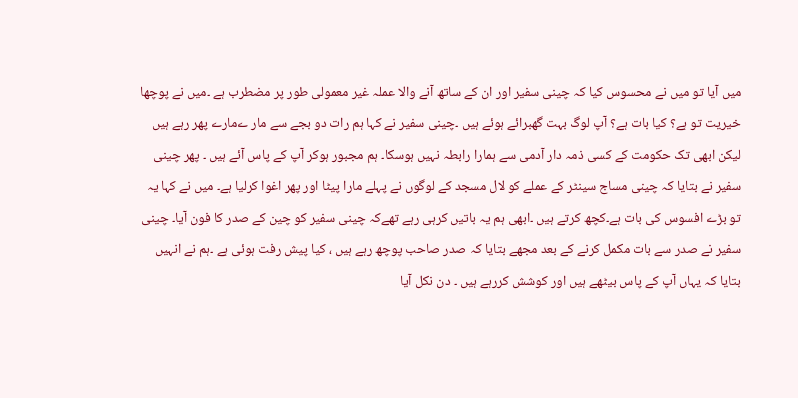میں آیا تو میں نے محسوس کیا کہ چینی سفیر اور ان کے ساتھ آنے والا عملہ غیر معمولی طور پر مضطرب ہے ۔میں نے پوچھا خیریت تو ہے؟ کیا بات ہے؟ آپ لوگ بہت گھبرائے ہوئے ہیں ۔چینی سفیر نے کہا ہم رات دو بجے سے مار ےمارے پھر رہے ہیں لیکن ابھی تک حکومت کے کسی ذمہ دار آدمی سے ہمارا رابطہ نہیں ہوسکا۔ ہم مجبور ہوکر آپ کے پاس آئے ہیں ۔ پھر چینی سفیر نے بتایا کہ چینی مساج سینٹر کے عملے کو لال مسجد کے لوگوں نے پہلے مارا پیٹا اور پھر اغوا کرلیا ہے۔ میں نے کہا یہ تو بڑے افسوس کی بات ہے۔کچھ کرتے ہیں ۔ابھی ہم یہ باتیں کرہی رہے تھےکہ چینی سفیر کو چین کے صدر کا فون آیا۔ چینی سفیر نے صدر سے بات مکمل کرنے کے بعد مجھے بتایا کہ صدر صاحب پوچھ رہے ہیں ، کیا پیش رفت ہوئی ہے ۔ہم نے انہیں بتایا کہ یہاں آپ کے پاس بیٹھے ہیں اور کوشش کررہے ہیں ۔ دن نکل آیا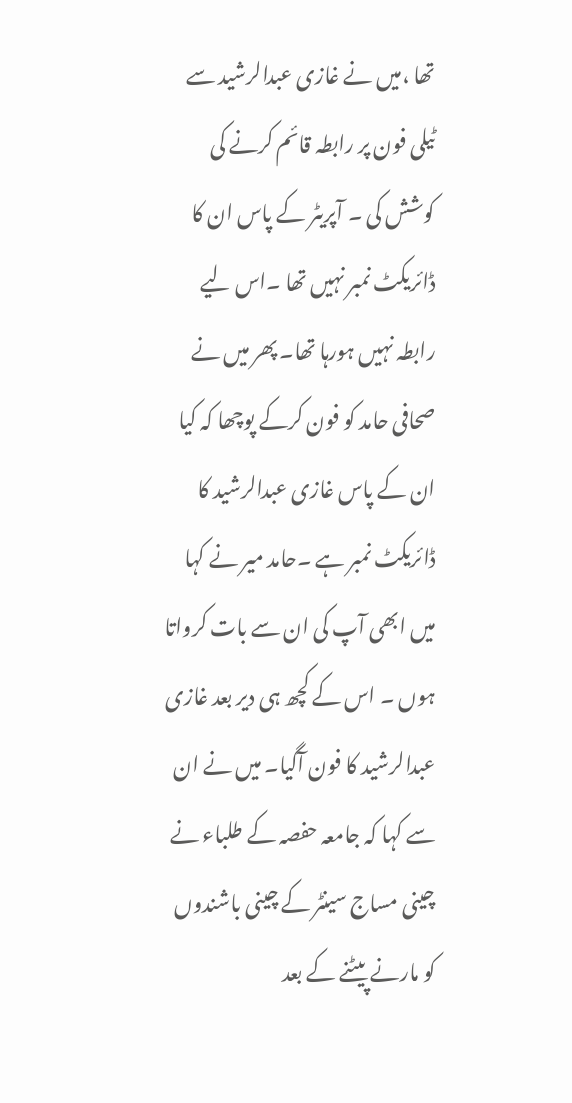تھا ،میں نے غازی عبدالرشید سے ٹیلی فون پر رابطہ قائم کرنے کی کوشش کی ۔ آپریٹر کے پاس ان کا ڈائریکٹ نمبر نہیں تھا ۔اس لیے رابطہ نہیں ہورہا تھا۔ پھر میں نے صحافی حامد کو فون کرکے پوچھا کہ کیا ان کے پاس غازی عبدالرشید کا ڈائریکٹ نمبر ہے ۔حامد میر نے کہا میں ابھی آپ کی ان سے بات کرواتا ہوں ۔ اس کے کچھ ہی دیر بعد غازی عبدالرشید کا فون آگیا۔ میں نے ان سے کہا کہ جامعہ حفصہ کے طلباء نے چینی مساج سینٹر کے چینی باشندوں کو مارنے پیٹنے کے بعد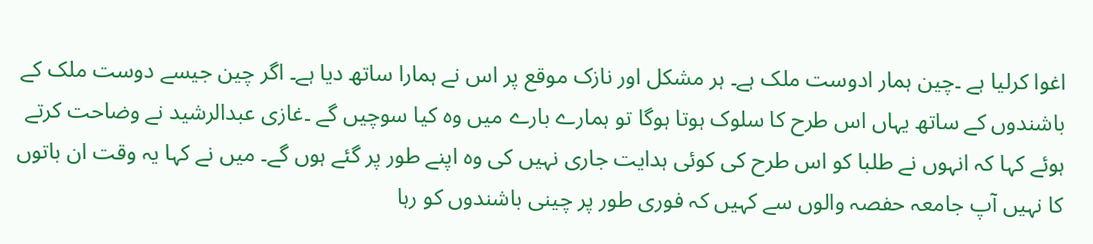اغوا کرلیا ہے ۔چین ہمار ادوست ملک ہے۔ ہر مشکل اور نازک موقع پر اس نے ہمارا ساتھ دیا ہے۔ اگر چین جیسے دوست ملک کے باشندوں کے ساتھ یہاں اس طرح کا سلوک ہوتا ہوگا تو ہمارے بارے میں وہ کیا سوچیں گے ۔غازی عبدالرشید نے وضاحت کرتے ہوئے کہا کہ انہوں نے طلبا کو اس طرح کی کوئی ہدایت جاری نہیں کی وہ اپنے طور پر گئے ہوں گے۔ میں نے کہا یہ وقت ان باتوں کا نہیں آپ جامعہ حفصہ والوں سے کہیں کہ فوری طور پر چینی باشندوں کو رہا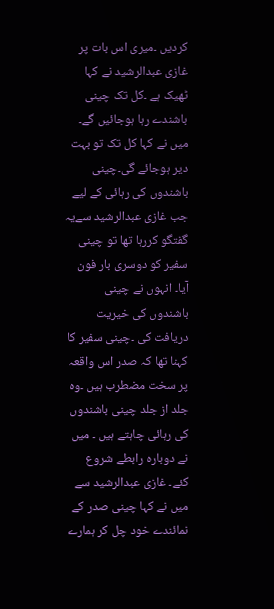کردیں ۔میری اس بات پر غازی عبدالرشید نے کہا ٹھیک ہے ۔کل تک چینی باشندے رہا ہوجائیں گے۔ میں نے کہا کل تک تو بہت دیر ہوجائے گی۔چینی باشندوں کی رہائی کے لیے جب غازی عبدالرشید سےیہ گفتگو کررہا تھا تو چینی سفیر کو دوسری بار فون آیا۔ انہوں نے چینی باشندوں کی خیریت دریافت کی ۔چینی سفیر کا کہنا تھا کہ صدر اس واقعہ پر سخت مضطرب ہیں ۔وہ جلد از جلد چینی باشندوں کی رہائی چاہتے ہیں ۔ میں نے دوبارہ رابطے شروع کئے۔ غازی عبدالرشید سے میں نے کہا چینی صدر کے نمائندے خود چل کر ہمارے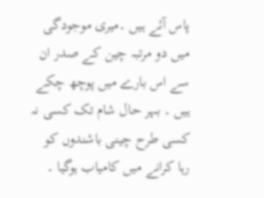پاس آئے ہیں ۔میری موجودگی میں دو مرتبہ چین کے صدر ان سے اس بارے میں پوچھ چکے ہیں ۔ بہر حال شام تک کسی نہ کسی طرح چینی باشندوں کو رہا کرانے میں کامیاب ہوگیا ۔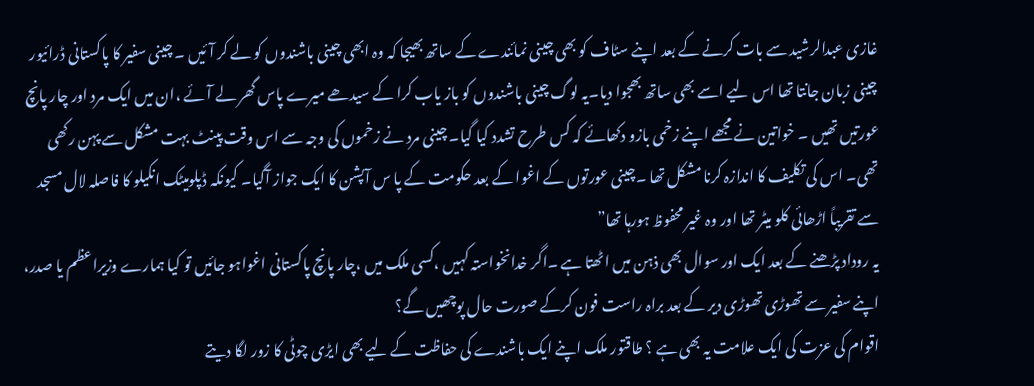غازی عبدالرشید سے بات کرنے کے بعد اپنے سٹاف کو بھی چینی نمائندے کے ساتھ بھیجا کہ وہ ابھی چینی باشندوں کو لے کر آئیں ۔ چینی سفیر کا پاکستانی ڈرائیور چینی زبان جانتا تھا اس لیے اسے بھی ساتھ بھجوا دیا۔یہ لوگ چینی باشندوں کو باز یاب کرا کے سیدھے میرے پاس گھر لے آئے ،ان میں ایک مرد اور چار پانچ عورتیں تھیں ۔ خواتین نے مجھے اپنے زخمی بازو دکھائے کہ کس طرح تشدد کیا گیا۔ چینی مرد نے زخموں کی وجہ سے اس وقت پینٹ بہت مشکل سے پہن رکھی تھی۔ اس کی تکلیف کا اندازہ کرنا مشکل تھا ۔چینی عورتوں کے اغوا کے بعد حکومت کے پا س آپشن کا ایک جواز آگیا۔ کیونکہ ڈپلومیٹک انکیلو کا فاصلہ لال مسجد سے تقریباً اڑھائی کلو میٹر تھا اور وہ غیر محفوظ ہورہا تھا”
یہ روداد پڑھنے کے بعد ایک اور سوال بھی ذہن میں اٹھتا ہے ۔اگر خدانخواستہ کہیں ،کسی ملک میں ،چار پانچ پاکستانی اغواہو جائیں تو کیا ہمارے وزیراعظم یا صدر، اپنے سفیر سے تھوڑی تھوڑی دیر کے بعد براہ راست فون کرکے صورت حال پوچھیں گے؟
اقوام کی عزت کی ایک علامت یہ بھی ہے ؟ طاقتور ملک اپنے ایک باشندے کی حفاظت کے لیے بھی ایڑی چوٹی کا زور لگا دیتے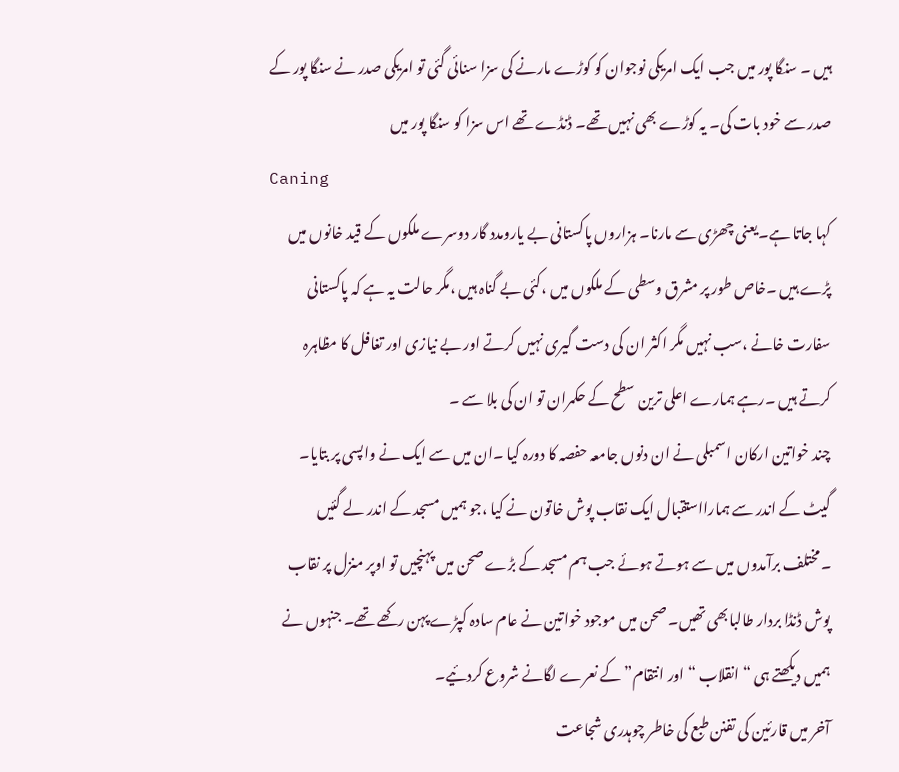ہیں ۔ سنگا پور میں جب ایک امریکی نوجوان کو کوڑے مارنے کی سزا سنائی گئی تو امریکی صدر نے سنگا پور کے صدر سے خود بات کی۔ یہ کوڑے بھی نہیں تھے۔ ڈنڈے تھے اس سزا کو سنگا پور میں
Caning
کہا جاتا ہے۔یعنی چھڑی سے مارنا۔ ہزاروں پاکستانی بے یارومدد گار دوسرے ملکوں کے قید خانوں میں پڑے ہیں ۔خاص طور پر مشرق وسطی کے ملکوں میں ،کئی بے گناہ ہیں ،مگر حالت یہ ہے کہ پاکستانی سفارت خانے ،سب نہیں مگر اکثر ان کی دست گیری نہیں کرتے اور بے نیازی اور تغافل کا مظاہرہ کرتے ہیں ۔رہے ہمارے اعلی ترین سطح کے حکمران تو ان کی بلا سے ۔
چند خواتین ارکان اسمبلی نے ان دنوں جامعہ حفصہ کا دورہ کیا ۔ان میں سے ایک نے واپسی پر بتایا۔
گیٹ کے اندر سے ہمارااستقبال ایک نقاب پوش خاتون نے کیا ،جو ہمیں مسجد کے اندر لے گئیں ۔مختلف برآمدوں میں سے ہوتے ہوئے جب ہم مسجد کے بڑے صحن میں پہنچیں تو اوپر منزل پر نقاب پوش ڈنڈا بردار طالبابھی تھیں۔ صحن میں موجود خواتین نے عام سادہ کپڑے پہن رکھے تھے۔ جنہوں نے ہمیں دیکھتے ہی “انقلاب “اور انتقام” کے نعرے لگانے شروع کردئیے۔
آخر میں قارئین کی تفنن طبع کی خاطر چوہدری شجاعت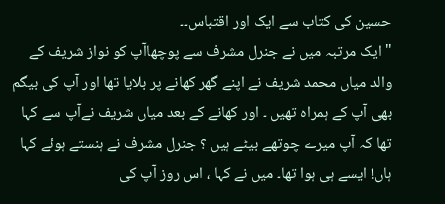حسین کی کتاب سے ایک اور اقتباس۔۔
"ایک مرتبہ میں نے جنرل مشرف سے پوچھاآپ کو نواز شریف کے والد میاں محمد شریف نے اپنے گھر کھانے پر بلایا تھا اور آپ کی بیگم بھی آپ کے ہمراہ تھیں ۔ اور کھانے کے بعد میاں شریف نےآپ سے کہا تھا کہ آپ میرے چوتھے بیٹے ہیں ؟ جنرل مشرف نے ہنستے ہوئے کہا ہاں! ایسے ہی ہوا تھا۔ میں نے کہا ، اس روز آپ کی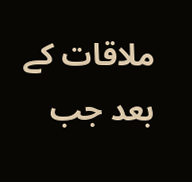ملاقات کے بعد جب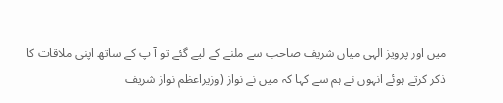میں اور پرویز الہی میاں شریف صاحب سے ملنے کے لیے گئے تو آ پ کے ساتھ اپنی ملاقات کا ذکر کرتے ہوئے انہوں نے ہم سے کہا کہ میں نے نواز (وزیراعظم نواز شریف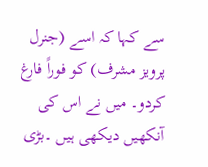سے کہا کہ اسے (جنرل پرویز مشرف) کو فوراً فارغ کردو۔ میں نے اس کی آنکھیں دیکھی ہیں ۔بڑی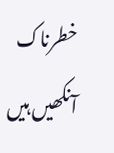خطرناک آنکھیں ہیں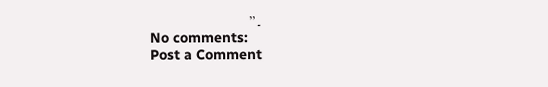۔”
No comments:
Post a Comment